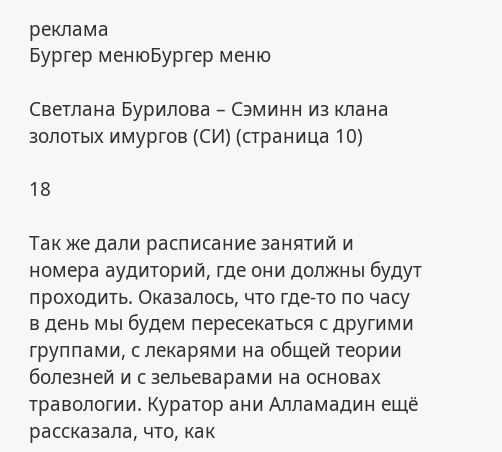реклама
Бургер менюБургер меню

Светлана Бурилова – Сэминн из клана золотых имургов (СИ) (страница 10)

18

Так же дали расписание занятий и номера аудиторий, где они должны будут проходить. Оказалось, что где-то по часу в день мы будем пересекаться с другими группами, с лекарями на общей теории болезней и с зельеварами на основах травологии. Куратор ани Алламадин ещё рассказала, что, как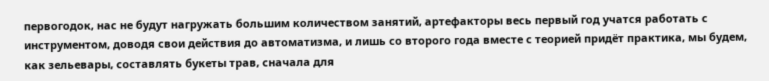первогодок, нас не будут нагружать большим количеством занятий, артефакторы весь первый год учатся работать с инструментом, доводя свои действия до автоматизма, и лишь со второго года вместе с теорией придёт практика, мы будем, как зельевары, составлять букеты трав, сначала для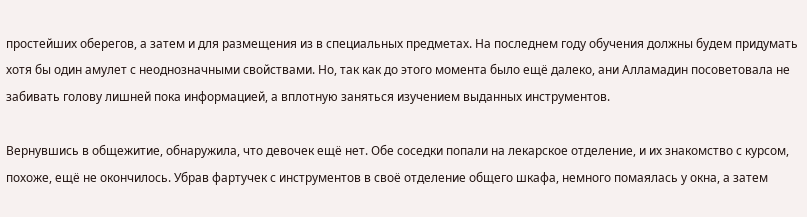простейших оберегов, а затем и для размещения из в специальных предметах. На последнем году обучения должны будем придумать хотя бы один амулет с неоднозначными свойствами. Но, так как до этого момента было ещё далеко, ани Алламадин посоветовала не забивать голову лишней пока информацией, а вплотную заняться изучением выданных инструментов.

Вернувшись в общежитие, обнаружила, что девочек ещё нет. Обе соседки попали на лекарское отделение, и их знакомство с курсом, похоже, ещё не окончилось. Убрав фартучек с инструментов в своё отделение общего шкафа, немного помаялась у окна, а затем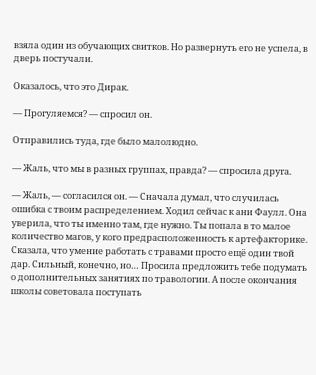взяла один из обучающих свитков. Но развернуть его не успела, в дверь постучали.

Оказалось, что это Дирак.

— Прогуляемся? — спросил он.

Отправились туда, где было малолюдно.

— Жаль, что мы в разных группах, правда? — спросила друга.

— Жаль, — согласился он. — Сначала думал, что случилась ошибка с твоим распределением. Ходил сейчас к ани Фаулл. Она уверила, что ты именно там, где нужно. Ты попала в то малое количество магов, у кого предрасположенность к артефакторике. Сказала, что умение работать с травами просто ещё один твой дар. Сильный, конечно, но… Просила предложить тебе подумать о дополнительных занятиях по травологии. А после окончания школы советовала поступать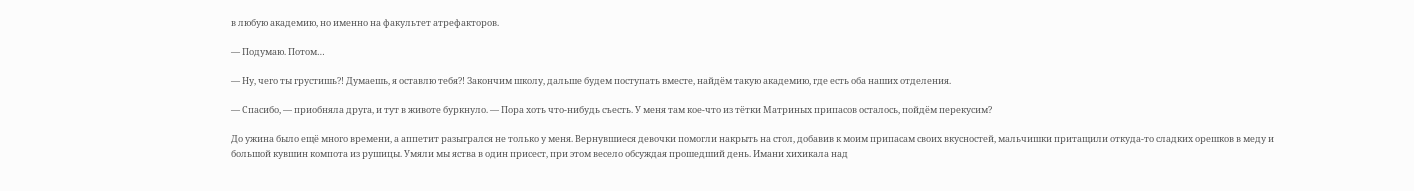в любую академию, но именно на факультет атрефакторов.

— Подумаю. Потом…

— Ну, чего ты грустишь?! Думаешь, я оставлю тебя?! Закончим школу, дальше будем поступать вместе, найдём такую академию, где есть оба наших отделения.

— Спасибо, — приобняла друга, и тут в животе буркнуло. — Пора хоть что-нибудь съесть. У меня там кое-что из тётки Матриных припасов осталось, пойдём перекусим?

До ужина было ещё много времени, а аппетит разыгрался не только у меня. Вернувшиеся девочки помогли накрыть на стол, добавив к моим припасам своих вкусностей, мальчишки притащили откуда-то сладких орешков в меду и большой кувшин компота из рушицы. Умяли мы яства в один присест, при этом весело обсуждая прошедший день. Имани хихикала над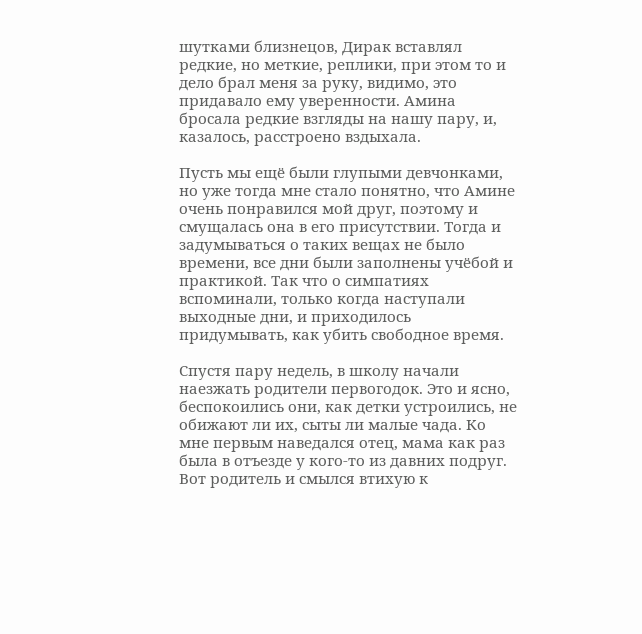шутками близнецов, Дирак вставлял редкие, но меткие, реплики, при этом то и дело брал меня за руку, видимо, это придавало ему уверенности. Амина бросала редкие взгляды на нашу пару, и, казалось, расстроено вздыхала.

Пусть мы ещё были глупыми девчонками, но уже тогда мне стало понятно, что Амине очень понравился мой друг, поэтому и смущалась она в его присутствии. Тогда и задумываться о таких вещах не было времени, все дни были заполнены учёбой и практикой. Так что о симпатиях вспоминали, только когда наступали выходные дни, и приходилось придумывать, как убить свободное время.

Спустя пару недель, в школу начали наезжать родители первогодок. Это и ясно, беспокоились они, как детки устроились, не обижают ли их, сыты ли малые чада. Ко мне первым наведался отец, мама как раз была в отъезде у кого-то из давних подруг. Вот родитель и смылся втихую к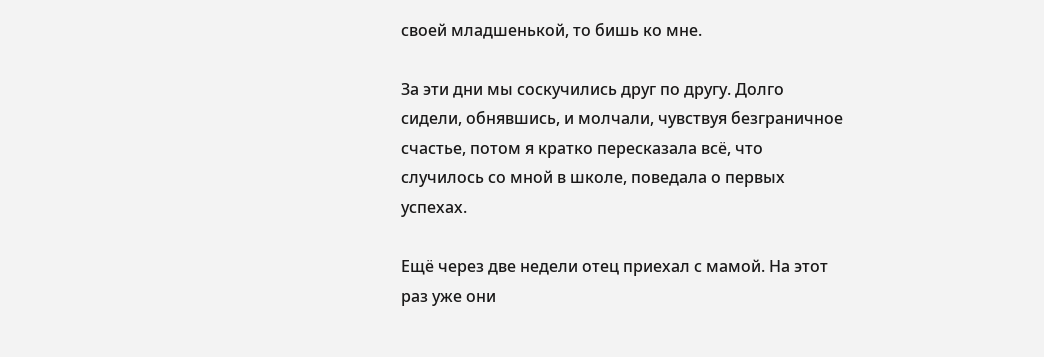своей младшенькой, то бишь ко мне.

За эти дни мы соскучились друг по другу. Долго сидели, обнявшись, и молчали, чувствуя безграничное счастье, потом я кратко пересказала всё, что случилось со мной в школе, поведала о первых успехах.

Ещё через две недели отец приехал с мамой. На этот раз уже они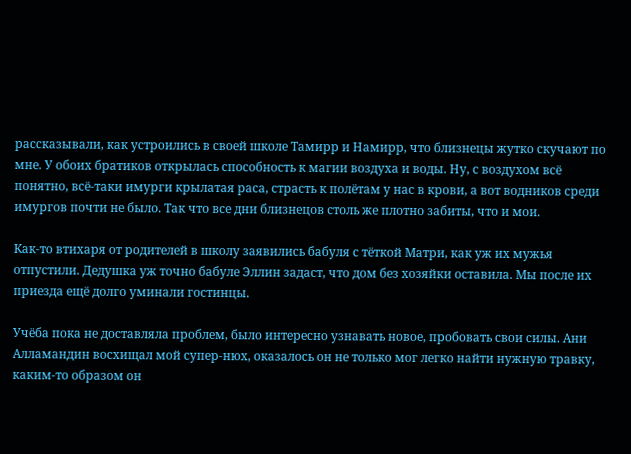рассказывали, как устроились в своей школе Тамирр и Намирр, что близнецы жутко скучают по мне. У обоих братиков открылась способность к магии воздуха и воды. Ну, с воздухом всё понятно, всё-таки имурги крылатая раса, страсть к полётам у нас в крови, а вот водников среди имургов почти не было. Так что все дни близнецов столь же плотно забиты, что и мои.

Как-то втихаря от родителей в школу заявились бабуля с тёткой Матри, как уж их мужья отпустили. Дедушка уж точно бабуле Эллин задаст, что дом без хозяйки оставила. Мы после их приезда ещё долго уминали гостинцы.

Учёба пока не доставляла проблем, было интересно узнавать новое, пробовать свои силы. Ани Алламандин восхищал мой супер-нюх, оказалось он не только мог легко найти нужную травку, каким-то образом он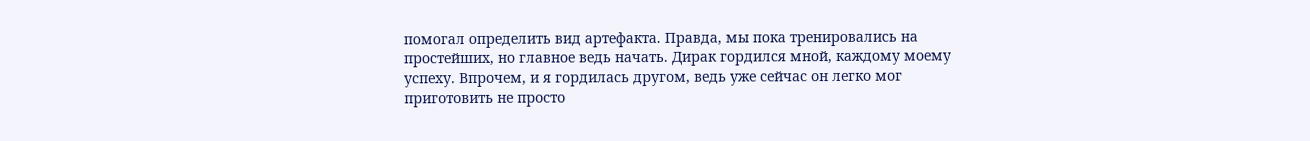помогал определить вид артефакта. Правда, мы пока тренировались на простейших, но главное ведь начать. Дирак гордился мной, каждому моему успеху. Впрочем, и я гордилась другом, ведь уже сейчас он легко мог приготовить не просто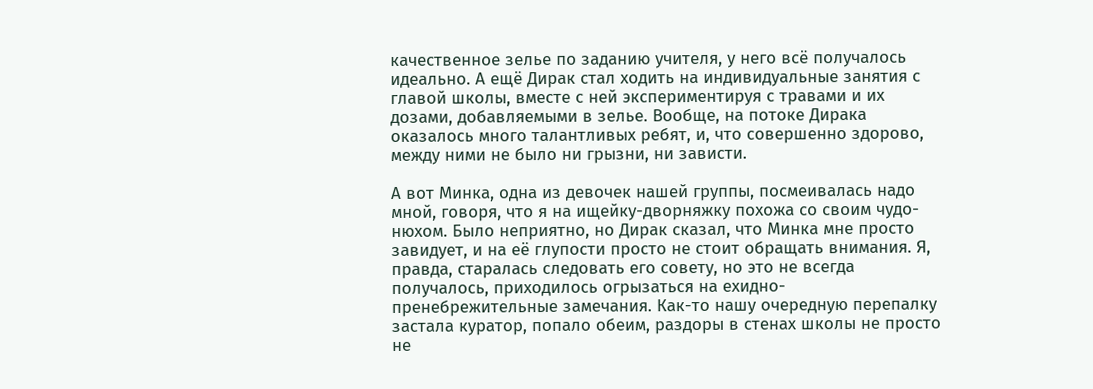качественное зелье по заданию учителя, у него всё получалось идеально. А ещё Дирак стал ходить на индивидуальные занятия с главой школы, вместе с ней экспериментируя с травами и их дозами, добавляемыми в зелье. Вообще, на потоке Дирака оказалось много талантливых ребят, и, что совершенно здорово, между ними не было ни грызни, ни зависти.

А вот Минка, одна из девочек нашей группы, посмеивалась надо мной, говоря, что я на ищейку-дворняжку похожа со своим чудо-нюхом. Было неприятно, но Дирак сказал, что Минка мне просто завидует, и на её глупости просто не стоит обращать внимания. Я, правда, старалась следовать его совету, но это не всегда получалось, приходилось огрызаться на ехидно-пренебрежительные замечания. Как-то нашу очередную перепалку застала куратор, попало обеим, раздоры в стенах школы не просто не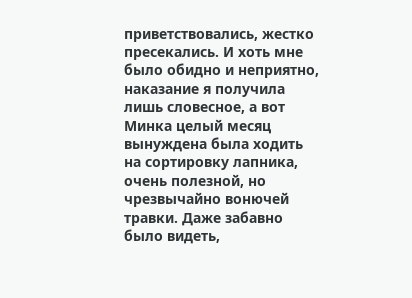приветствовались, жестко пресекались. И хоть мне было обидно и неприятно, наказание я получила лишь словесное, а вот Минка целый месяц вынуждена была ходить на сортировку лапника, очень полезной, но чрезвычайно вонючей травки. Даже забавно было видеть,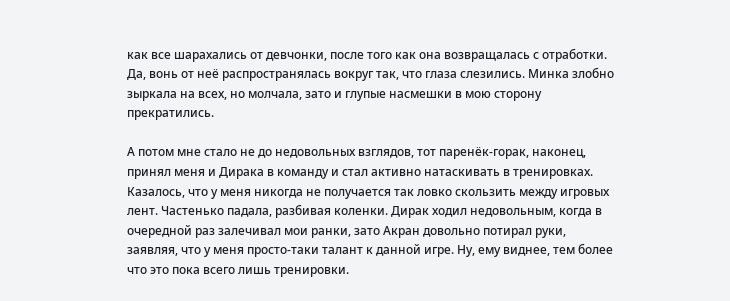как все шарахались от девчонки, после того как она возвращалась с отработки. Да, вонь от неё распространялась вокруг так, что глаза слезились. Минка злобно зыркала на всех, но молчала, зато и глупые насмешки в мою сторону прекратились.

А потом мне стало не до недовольных взглядов, тот паренёк-горак, наконец, принял меня и Дирака в команду и стал активно натаскивать в тренировках. Казалось, что у меня никогда не получается так ловко скользить между игровых лент. Частенько падала, разбивая коленки. Дирак ходил недовольным, когда в очередной раз залечивал мои ранки, зато Акран довольно потирал руки, заявляя, что у меня просто-таки талант к данной игре. Ну, ему виднее, тем более что это пока всего лишь тренировки.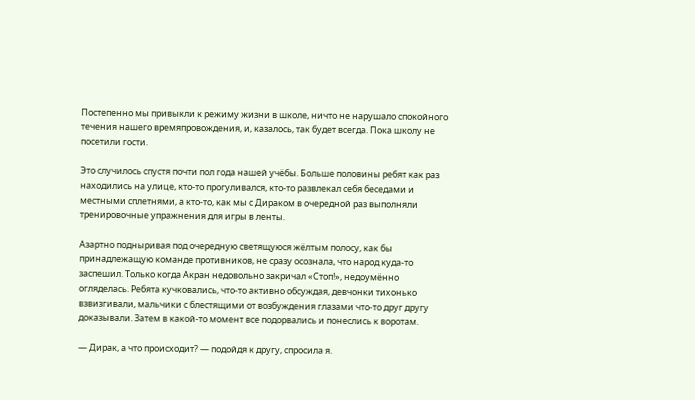Постепенно мы привыкли к режиму жизни в школе, ничто не нарушало спокойного течения нашего времяпровождения, и, казалось, так будет всегда. Пока школу не посетили гости.

Это случилось спустя почти пол года нашей учёбы. Больше половины ребят как раз находились на улице, кто-то прогуливался, кто-то развлекал себя беседами и местными сплетнями, а кто-то, как мы с Дираком в очередной раз выполняли тренировочные упражнения для игры в ленты.

Азартно подныривая под очередную светящуюся жёлтым полосу, как бы принадлежащую команде противников, не сразу осознала, что народ куда-то заспешил. Только когда Акран недовольно закричал «Стоп!», недоумённо огляделась. Ребята кучковались, что-то активно обсуждая, девчонки тихонько взвизгивали, мальчики с блестящими от возбуждения глазами что-то друг другу доказывали. Затем в какой-то момент все подорвались и понеслись к воротам.

— Дирак, а что происходит? — подойдя к другу, спросила я.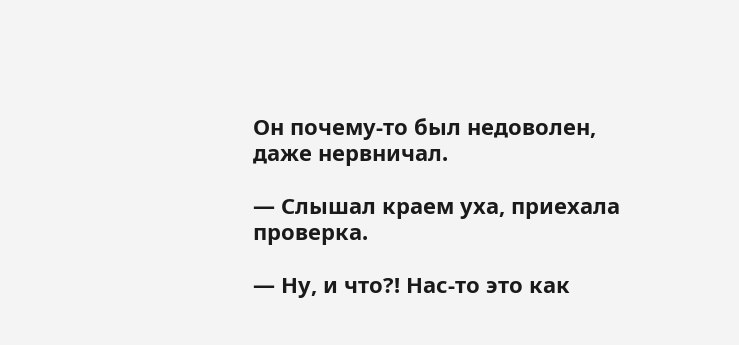Он почему-то был недоволен, даже нервничал.

— Слышал краем уха, приехала проверка.

— Ну, и что?! Нас-то это как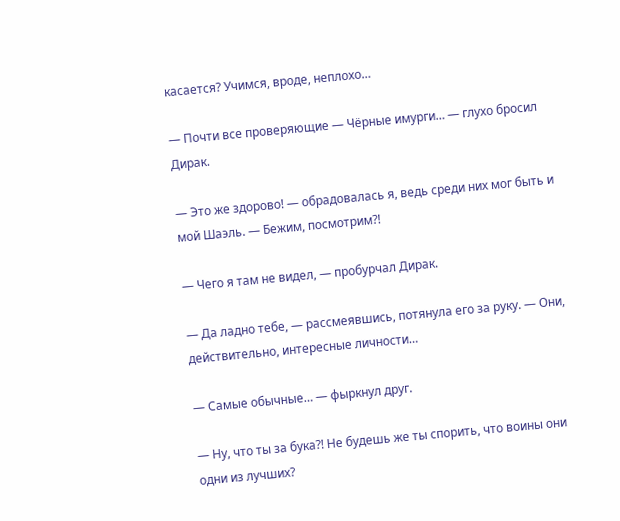касается? Учимся, вроде, неплохо…

— Почти все проверяющие — Чёрные имурги… — глухо бросил Дирак.

— Это же здорово! — обрадовалась я, ведь среди них мог быть и мой Шаэль. — Бежим, посмотрим?!

— Чего я там не видел, — пробурчал Дирак.

— Да ладно тебе, — рассмеявшись, потянула его за руку. — Они, действительно, интересные личности…

— Самые обычные… — фыркнул друг.

— Ну, что ты за бука?! Не будешь же ты спорить, что воины они одни из лучших?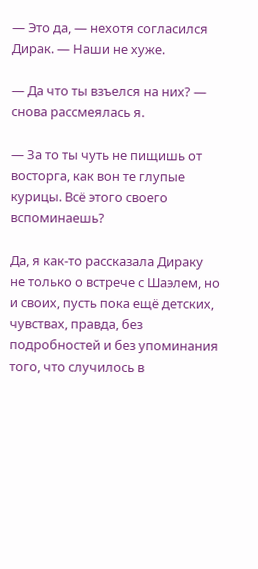— Это да, — нехотя согласился Дирак. — Наши не хуже.

— Да что ты взъелся на них? — снова рассмеялась я.

— За то ты чуть не пищишь от восторга, как вон те глупые курицы. Всё этого своего вспоминаешь?

Да, я как-то рассказала Дираку не только о встрече с Шаэлем, но и своих, пусть пока ещё детских, чувствах, правда, без подробностей и без упоминания того, что случилось в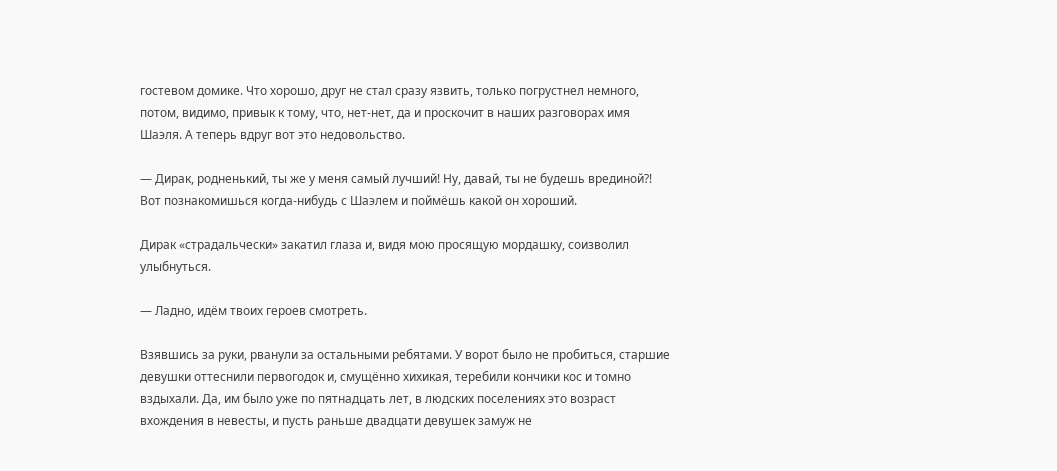гостевом домике. Что хорошо, друг не стал сразу язвить, только погрустнел немного, потом, видимо, привык к тому, что, нет-нет, да и проскочит в наших разговорах имя Шаэля. А теперь вдруг вот это недовольство.

— Дирак, родненький, ты же у меня самый лучший! Ну, давай, ты не будешь врединой?! Вот познакомишься когда-нибудь с Шаэлем и поймёшь какой он хороший.

Дирак «страдальчески» закатил глаза и, видя мою просящую мордашку, соизволил улыбнуться.

— Ладно, идём твоих героев смотреть.

Взявшись за руки, рванули за остальными ребятами. У ворот было не пробиться, старшие девушки оттеснили первогодок и, смущённо хихикая, теребили кончики кос и томно вздыхали. Да, им было уже по пятнадцать лет, в людских поселениях это возраст вхождения в невесты, и пусть раньше двадцати девушек замуж не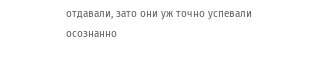отдавали, зато они уж точно успевали осознанно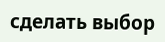сделать выбор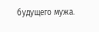будущего мужа.